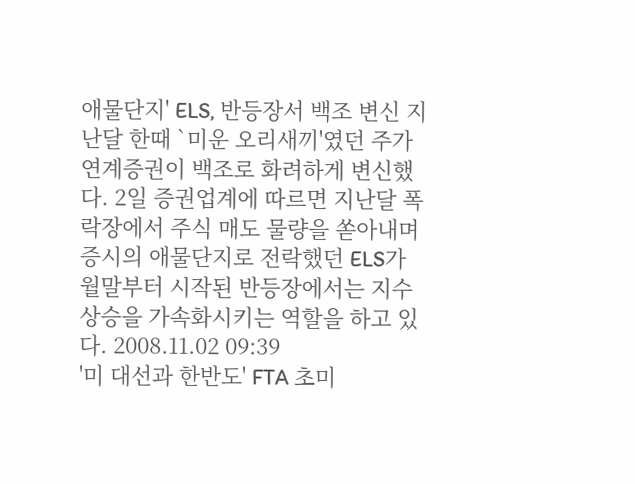애물단지' ELS, 반등장서 백조 변신 지난달 한때 `미운 오리새끼'였던 주가연계증권이 백조로 화려하게 변신했다. 2일 증권업계에 따르면 지난달 폭락장에서 주식 매도 물량을 쏟아내며 증시의 애물단지로 전락했던 ELS가 월말부터 시작된 반등장에서는 지수 상승을 가속화시키는 역할을 하고 있다. 2008.11.02 09:39
'미 대선과 한반도' FTA 초미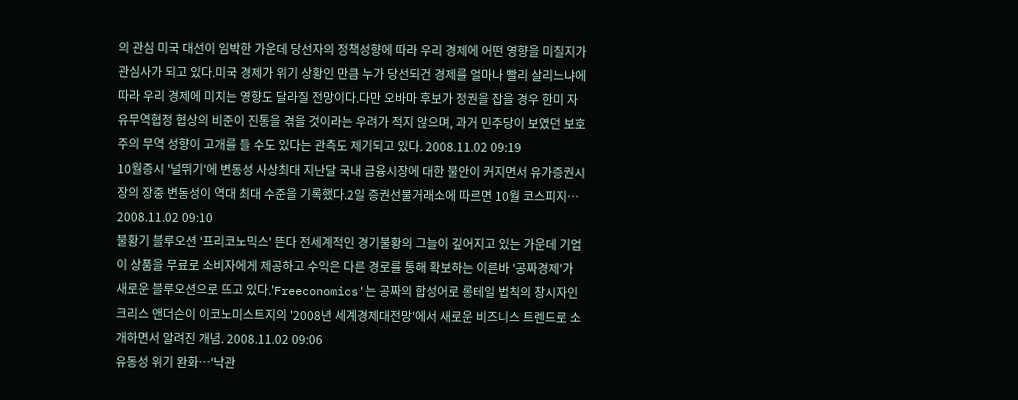의 관심 미국 대선이 임박한 가운데 당선자의 정책성향에 따라 우리 경제에 어떤 영향을 미칠지가 관심사가 되고 있다.미국 경제가 위기 상황인 만큼 누가 당선되건 경제를 얼마나 빨리 살리느냐에 따라 우리 경제에 미치는 영향도 달라질 전망이다.다만 오바마 후보가 정권을 잡을 경우 한미 자유무역협정 협상의 비준이 진통을 겪을 것이라는 우려가 적지 않으며, 과거 민주당이 보였던 보호주의 무역 성향이 고개를 들 수도 있다는 관측도 제기되고 있다. 2008.11.02 09:19
10월증시 '널뛰기'에 변동성 사상최대 지난달 국내 금융시장에 대한 불안이 커지면서 유가증권시장의 장중 변동성이 역대 최대 수준을 기록했다.2일 증권선물거래소에 따르면 10월 코스피지… 2008.11.02 09:10
불황기 블루오션 '프리코노믹스' 뜬다 전세계적인 경기불황의 그늘이 깊어지고 있는 가운데 기업이 상품을 무료로 소비자에게 제공하고 수익은 다른 경로를 통해 확보하는 이른바 '공짜경제'가 새로운 블루오션으로 뜨고 있다.'Freeconomics'는 공짜의 합성어로 롱테일 법칙의 창시자인 크리스 앤더슨이 이코노미스트지의 '2008년 세계경제대전망'에서 새로운 비즈니스 트렌드로 소개하면서 알려진 개념. 2008.11.02 09:06
유동성 위기 완화…'낙관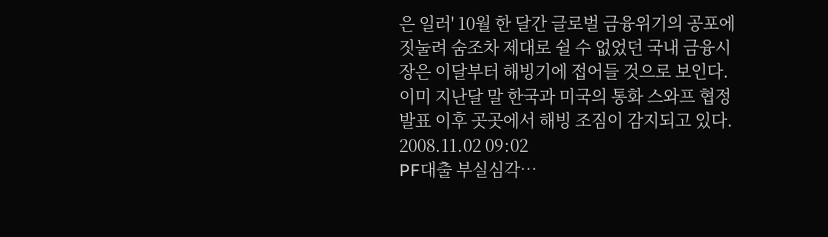은 일러' 10월 한 달간 글로벌 금융위기의 공포에 짓눌려 숨조차 제대로 쉴 수 없었던 국내 금융시장은 이달부터 해빙기에 접어들 것으로 보인다. 이미 지난달 말 한국과 미국의 통화 스와프 협정 발표 이후 곳곳에서 해빙 조짐이 감지되고 있다. 2008.11.02 09:02
PF대출 부실심각…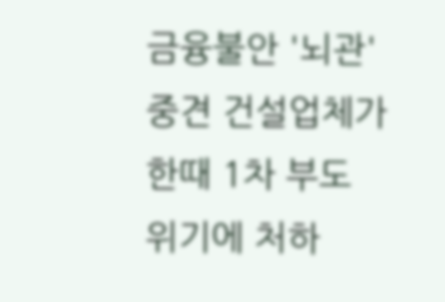금융불안 '뇌관' 중견 건설업체가 한때 1차 부도 위기에 처하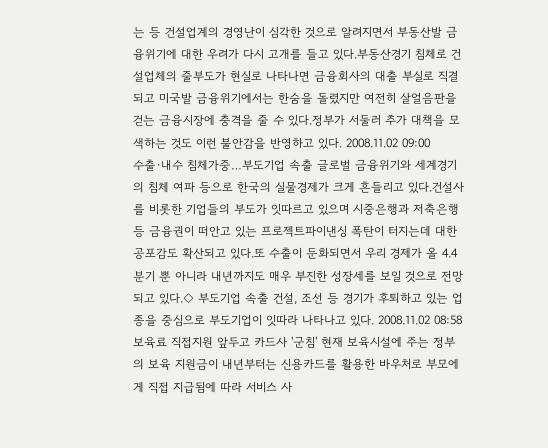는 등 건설업계의 경영난이 심각한 것으로 알려지면서 부동산발 금융위기에 대한 우려가 다시 고개를 들고 있다.부동산경기 침체로 건설업체의 줄부도가 현실로 나타나면 금융회사의 대출 부실로 직결되고 미국발 금융위기에서는 한숨을 돌렸지만 여전히 살얼음판을 걷는 금융시장에 충격을 줄 수 있다.정부가 서둘러 추가 대책을 모색하는 것도 이런 불안감을 반영하고 있다. 2008.11.02 09:00
수출·내수 침체가중…부도기업 속출 글로벌 금융위기와 세계경기의 침체 여파 등으로 한국의 실물경제가 크게 흔들리고 있다.건설사를 비롯한 기업들의 부도가 잇따르고 있으며 시중은행과 저축은행 등 금융권이 떠안고 있는 프로젝트파이낸싱 폭탄이 터지는데 대한 공포감도 확산되고 있다.또 수출이 둔화되면서 우리 경제가 올 4.4분기 뿐 아니라 내년까지도 매우 부진한 성장세를 보일 것으로 전망되고 있다.◇ 부도기업 속출 건설, 조선 등 경기가 후퇴하고 있는 업종을 중심으로 부도기업이 잇따라 나타나고 있다. 2008.11.02 08:58
보육료 직접지원 앞두고 카드사 '군침' 현재 보육시설에 주는 정부의 보육 지원금이 내년부터는 신용카드를 활용한 바우처로 부모에게 직접 지급됨에 따라 서비스 사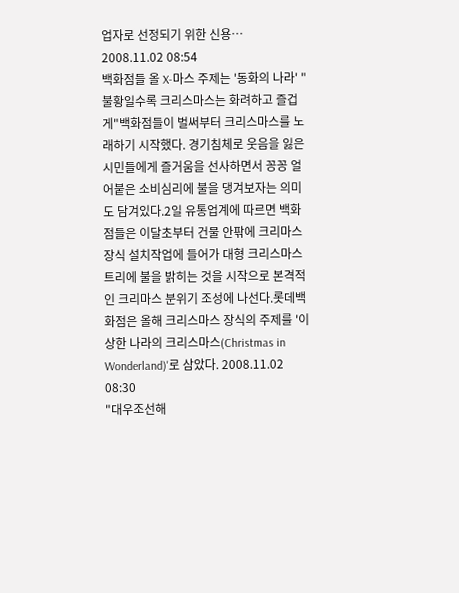업자로 선정되기 위한 신용… 2008.11.02 08:54
백화점들 올 X-마스 주제는 '동화의 나라' "불황일수록 크리스마스는 화려하고 즐겁게"백화점들이 벌써부터 크리스마스를 노래하기 시작했다. 경기침체로 웃음을 잃은 시민들에게 즐거움을 선사하면서 꽁꽁 얼어붙은 소비심리에 불을 댕겨보자는 의미도 담겨있다.2일 유통업계에 따르면 백화점들은 이달초부터 건물 안팎에 크리마스 장식 설치작업에 들어가 대형 크리스마스 트리에 불을 밝히는 것을 시작으로 본격적인 크리마스 분위기 조성에 나선다.롯데백화점은 올해 크리스마스 장식의 주제를 '이상한 나라의 크리스마스(Christmas in Wonderland)'로 삼았다. 2008.11.02 08:30
"대우조선해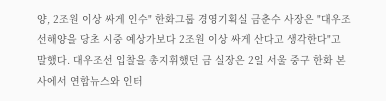양, 2조원 이상 싸게 인수" 한화그룹 경영기획실 금춘수 사장은 "대우조선해양을 당초 시중 예상가보다 2조원 이상 싸게 산다고 생각한다"고 말했다. 대우조선 입찰을 총지휘했던 금 실장은 2일 서울 중구 한화 본사에서 연합뉴스와 인터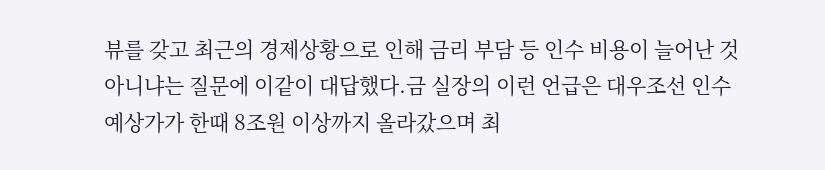뷰를 갖고 최근의 경제상황으로 인해 금리 부담 등 인수 비용이 늘어난 것 아니냐는 질문에 이같이 대답했다.금 실장의 이런 언급은 대우조선 인수 예상가가 한때 8조원 이상까지 올라갔으며 최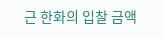근 한화의 입찰 금액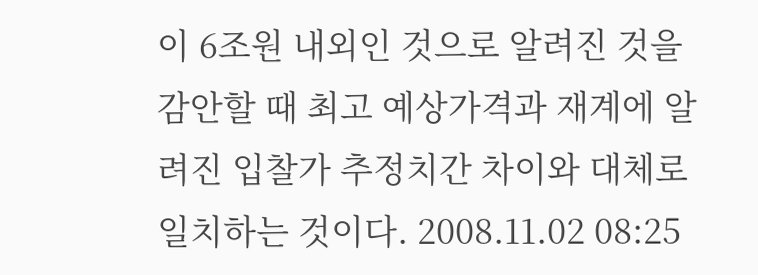이 6조원 내외인 것으로 알려진 것을 감안할 때 최고 예상가격과 재계에 알려진 입찰가 추정치간 차이와 대체로 일치하는 것이다. 2008.11.02 08:25